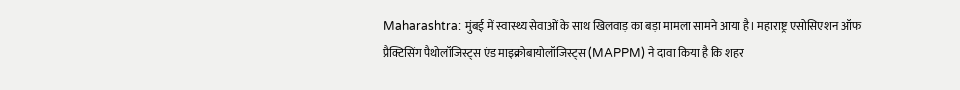Maharashtra: मुंबई में स्वास्थ्य सेवाओं के साथ खिलवाड़ का बड़ा मामला सामने आया है। महाराष्ट्र एसोसिएशन ऑफ प्रैक्टिसिंग पैथोलॉजिस्ट्स एंड माइक्रोबायोलॉजिस्ट्स (MAPPM) ने दावा किया है कि शहर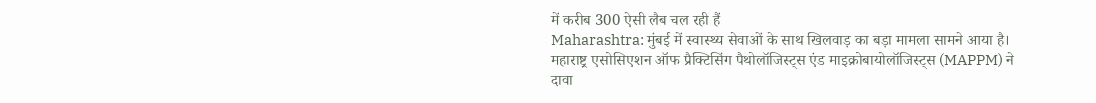में करीब 300 ऐसी लैब चल रही हैं
Maharashtra: मुंबई में स्वास्थ्य सेवाओं के साथ खिलवाड़ का बड़ा मामला सामने आया है। महाराष्ट्र एसोसिएशन ऑफ प्रैक्टिसिंग पैथोलॉजिस्ट्स एंड माइक्रोबायोलॉजिस्ट्स (MAPPM) ने दावा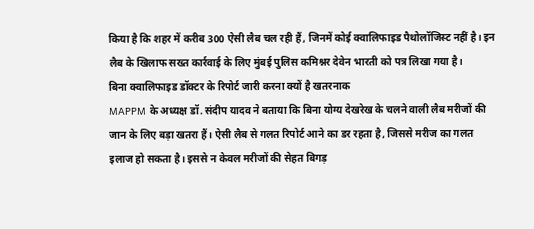किया है कि शहर में करीब 300 ऐसी लैब चल रही हैं, जिनमें कोई क्वालिफाइड पैथोलॉजिस्ट नहीं है। इन लैब के खिलाफ सख्त कार्रवाई के लिए मुंबई पुलिस कमिश्नर देवेन भारती को पत्र लिखा गया है।
बिना क्वालिफाइड डॉक्टर के रिपोर्ट जारी करना क्यों है खतरनाक
MAPPM के अध्यक्ष डॉ. संदीप यादव ने बताया कि बिना योग्य देखरेख के चलने वाली लैब मरीजों की जान के लिए बड़ा खतरा हैं। ऐसी लैब से गलत रिपोर्ट आने का डर रहता है, जिससे मरीज का गलत इलाज हो सकता है। इससे न केवल मरीजों की सेहत बिगड़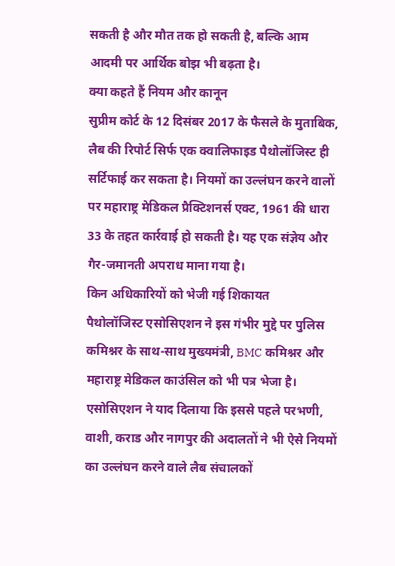सकती है और मौत तक हो सकती है, बल्कि आम आदमी पर आर्थिक बोझ भी बढ़ता है।
क्या कहते हैं नियम और कानून
सुप्रीम कोर्ट के 12 दिसंबर 2017 के फैसले के मुताबिक, लैब की रिपोर्ट सिर्फ एक क्वालिफाइड पैथोलॉजिस्ट ही सर्टिफाई कर सकता है। नियमों का उल्लंघन करने वालों पर महाराष्ट्र मेडिकल प्रैक्टिशनर्स एक्ट, 1961 की धारा 33 के तहत कार्रवाई हो सकती है। यह एक संज्ञेय और गैर-जमानती अपराध माना गया है।
किन अधिकारियों को भेजी गई शिकायत
पैथोलॉजिस्ट एसोसिएशन ने इस गंभीर मुद्दे पर पुलिस कमिश्नर के साथ-साथ मुख्यमंत्री, BMC कमिश्नर और महाराष्ट्र मेडिकल काउंसिल को भी पत्र भेजा है। एसोसिएशन ने याद दिलाया कि इससे पहले परभणी, वाशी, कराड और नागपुर की अदालतों ने भी ऐसे नियमों का उल्लंघन करने वाले लैब संचालकों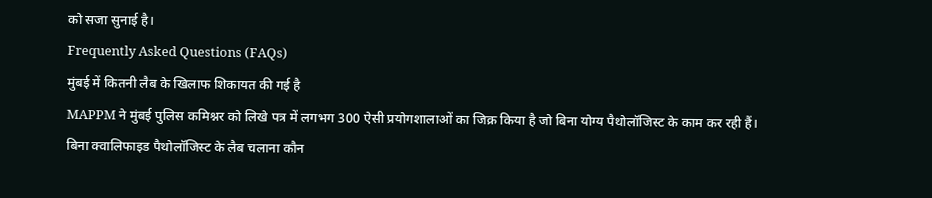को सजा सुनाई है।
Frequently Asked Questions (FAQs)
मुंबई में कितनी लैब के खिलाफ शिकायत की गई है
MAPPM ने मुंबई पुलिस कमिश्नर को लिखे पत्र में लगभग 300 ऐसी प्रयोगशालाओं का जिक्र किया है जो बिना योग्य पैथोलॉजिस्ट के काम कर रही हैं।
बिना क्वालिफाइड पैथोलॉजिस्ट के लैब चलाना कौन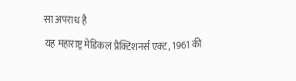सा अपराध है
यह महाराष्ट्र मेडिकल प्रैक्टिशनर्स एक्ट, 1961 की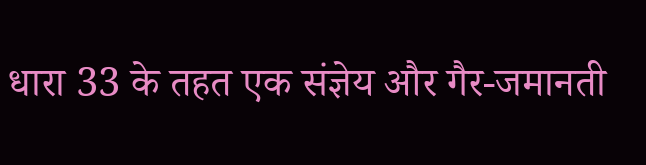धारा 33 के तहत एक संज्ञेय और गैर-जमानती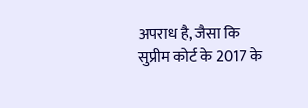अपराध है, जैसा कि सुप्रीम कोर्ट के 2017 के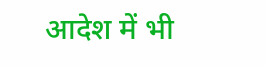आदेश में भी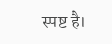स्पष्ट है।